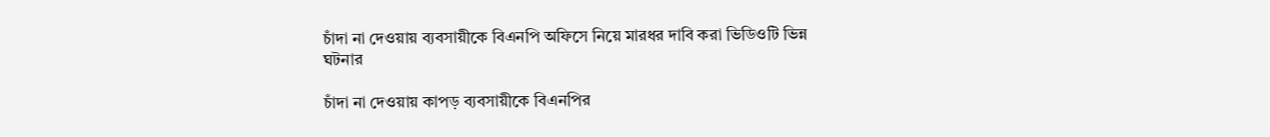চাঁদা না দেওয়ায় ব্যবসায়ীকে বিএনপি অফিসে নিয়ে মারধর দাবি করা ভিডিওটি ভিন্ন ঘটনার

চাঁদা না দেওয়ায় কাপড় ব্যবসায়ীকে বিএনপির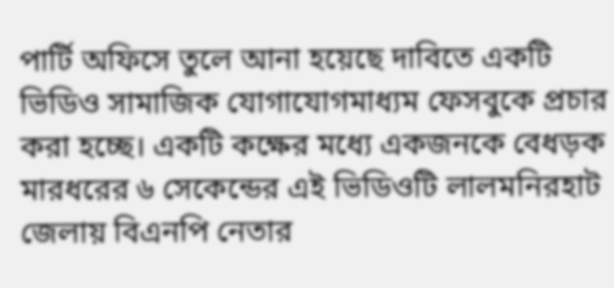পার্টি অফিসে তুলে আনা হয়েছে দাবিতে একটি ভিডিও সামাজিক যোগাযোগমাধ্যম ফেসবুকে প্রচার করা হচ্ছে। একটি কক্ষের মধ্যে একজনকে বেধড়ক মারধরের ৬ সেকেন্ডের এই ভিডিওটি লালমনিরহাট জেলায় বিএনপি নেতার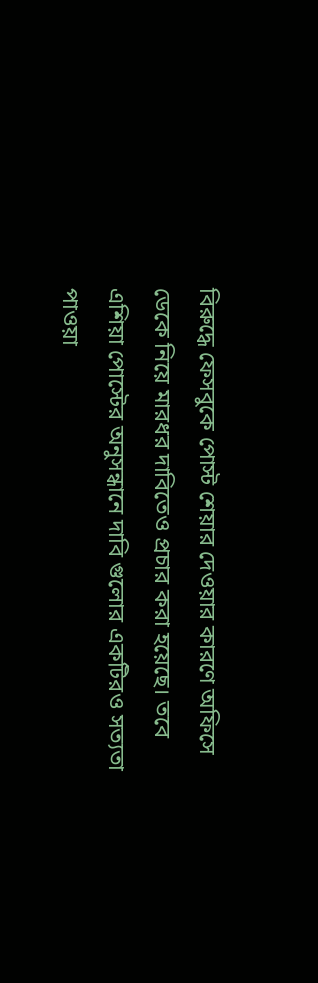বিরুদ্ধে ফেসবুকে পোস্ট শেয়ার দেওয়ার কারণে অফিসে ডেকে নিয়ে মারধর দাবিতেও প্রচার করা হয়েছে। তবে এশিয়া পোস্টের অনুসন্ধানে দাবি গুলোর একটিরও সত্যতা পাওয়া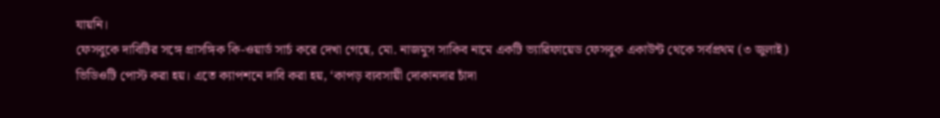যায়নি।
ফেসবুকে দাবিটির সঙ্গে প্রাসঙ্গিক কি-ওয়ার্ড সার্চ করে দেখা গেছে, মো. নাজমুস সাকিব নামে একটি ভ্যারিফায়েড ফেসবুক একাউন্ট থেকে সর্বপ্রথম (৩ জুলাই) ভিডিওটি পোস্ট করা হয়। এতে ক্যাপশনে দাবি করা হয়, ‘কাপড় ব্যবসায়ী দোকানদার চাঁদা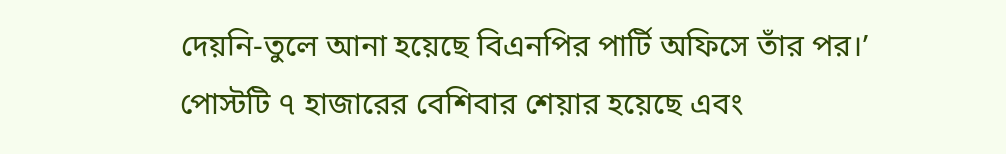দেয়নি-তুলে আনা হয়েছে বিএনপির পার্টি অফিসে তাঁর পর।’ পোস্টটি ৭ হাজারের বেশিবার শেয়ার হয়েছে এবং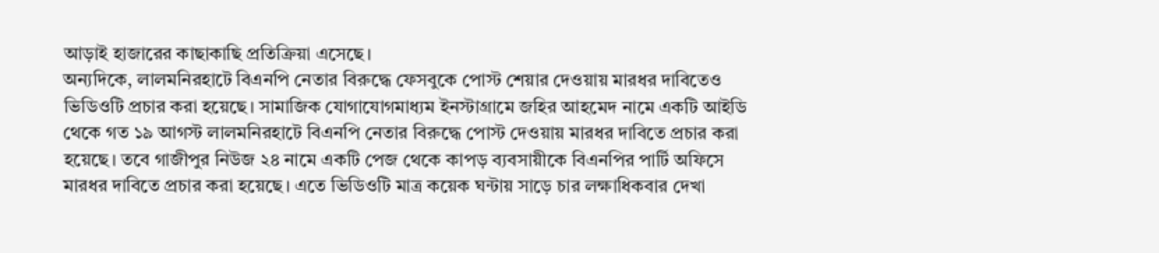আড়াই হাজারের কাছাকাছি প্রতিক্রিয়া এসেছে।
অন্যদিকে, লালমনিরহাটে বিএনপি নেতার বিরুদ্ধে ফেসবুকে পোস্ট শেয়ার দেওয়ায় মারধর দাবিতেও ভিডিওটি প্রচার করা হয়েছে। সামাজিক যোগাযোগমাধ্যম ইনস্টাগ্রামে জহির আহমেদ নামে একটি আইডি থেকে গত ১৯ আগস্ট লালমনিরহাটে বিএনপি নেতার বিরুদ্ধে পোস্ট দেওয়ায় মারধর দাবিতে প্রচার করা হয়েছে। তবে গাজীপুর নিউজ ২৪ নামে একটি পেজ থেকে কাপড় ব্যবসায়ীকে বিএনপির পার্টি অফিসে মারধর দাবিতে প্রচার করা হয়েছে। এতে ভিডিওটি মাত্র কয়েক ঘন্টায় সাড়ে চার লক্ষাধিকবার দেখা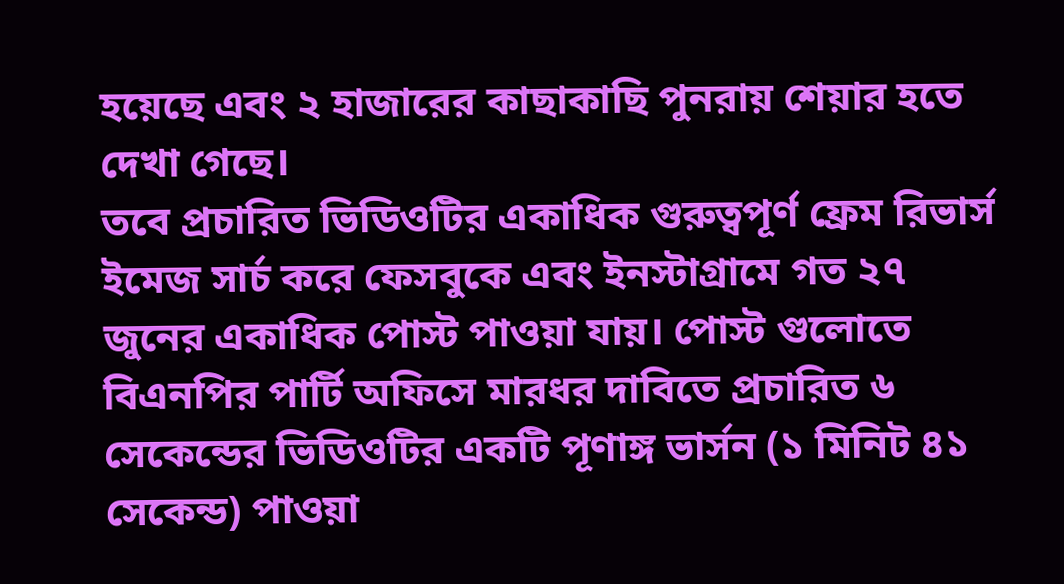হয়েছে এবং ২ হাজারের কাছাকাছি পুনরায় শেয়ার হতে দেখা গেছে।
তবে প্রচারিত ভিডিওটির একাধিক গুরুত্বপূর্ণ ফ্রেম রিভার্স ইমেজ সার্চ করে ফেসবুকে এবং ইনস্টাগ্রামে গত ২৭ জুনের একাধিক পোস্ট পাওয়া যায়। পোস্ট গুলোতে বিএনপির পার্টি অফিসে মারধর দাবিতে প্রচারিত ৬ সেকেন্ডের ভিডিওটির একটি পূণাঙ্গ ভার্সন (১ মিনিট ৪১ সেকেন্ড) পাওয়া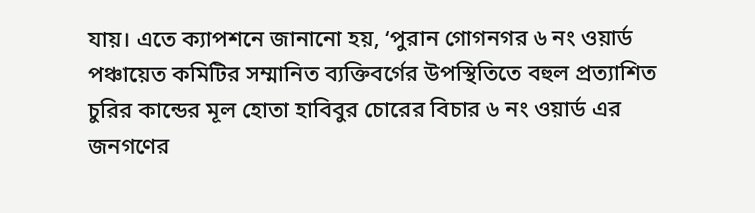যায়। এতে ক্যাপশনে জানানো হয়, ‘পুরান গোগনগর ৬ নং ওয়ার্ড পঞ্চায়েত কমিটির সম্মানিত ব্যক্তিবর্গের উপস্থিতিতে বহুল প্রত্যাশিত চুরির কান্ডের মূল হোতা হাবিবুর চোরের বিচার ৬ নং ওয়ার্ড এর জনগণের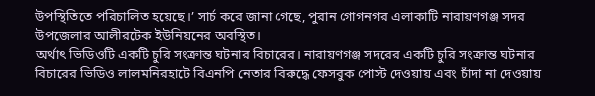উপস্থিতিতে পরিচালিত হয়েছে।’ সার্চ করে জানা গেছে, পুরান গোগনগর এলাকাটি নারায়ণগঞ্জ সদর উপজেলার আলীরটেক ইউনিয়নের অবস্থিত।
অর্থাৎ ভিডিওটি একটি চুরি সংক্রান্ত ঘটনার বিচারের। নারায়ণগঞ্জ সদরের একটি চুরি সংক্রান্ত ঘটনার বিচারের ভিডিও লালমনিরহাটে বিএনপি নেতার বিরুদ্ধে ফেসবুক পোস্ট দেওয়ায় এবং চাঁদা না দেওয়ায়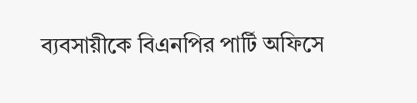ব্যবসায়ীকে বিএনপির পার্টি অফিসে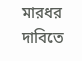মারধর দাবিতে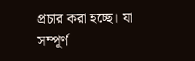প্রচার করা হচ্ছে। যা সম্পূর্ণ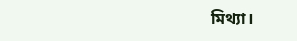মিথ্যা।